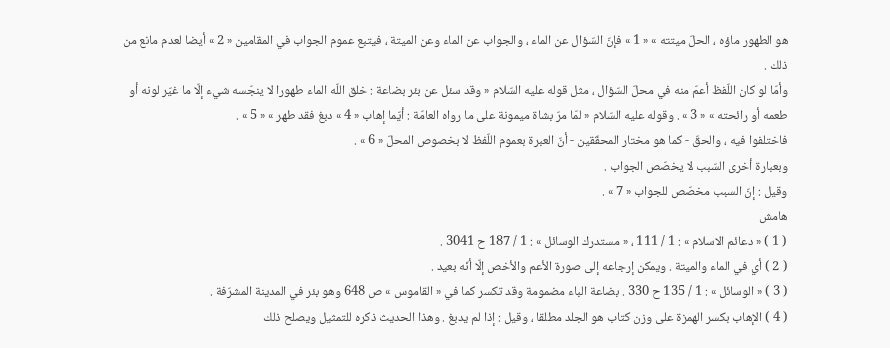هو الطهور ماؤه ، الحلّ ميتته » « 1 » فإنّ السّؤال عن الماء ، والجواب عن الماء وعن الميتة ، فيتبع عموم الجواب في المقامين « 2 » أيضا لعدم مانع من ذلك .
وأمّا لو كان اللّفظ أعمّ منه في محلّ السّؤال ، مثل قوله عليه السّلام « وقد سئل عن بئر بضاعة : خلق اللّه الماء طهورا لا ينجّسه شيء إلّا ما غيّر لونه أو طعمه أو رائحته » « 3 » . وقوله عليه السّلام « لمّا مرّ بشاة ميمونة على ما رواه العامّة : أيّما إهاب « 4 » دبغ فقد طهر » « 5 » .
فاختلفوا فيه ، والحقّ - كما هو مختار المحقّقين - أنّ العبرة بعموم اللّفظ لا بخصوص المحلّ « 6 » .
وبعبارة أخرى السّبب لا يخصّص الجواب .
وقيل : إنّ السبب مخصّص للجواب « 7 » .
هامش
( 1 ) « دعائم الاسلام » : 1 / 111 ، « مستدرك الوسائل » : 1 / 187 ح 3041 .
( 2 ) أي في الماء والميتة . ويمكن إرجاعه إلى صورة الأعم والأخص إلّا أنّه بعيد .
( 3 ) « الوسائل » : 1 / 135 ح 330 . بضاعة الباء مضمومة وقد تكسر كما في « القاموس » ص 648 وهو بئر في المدينة المشرّفة .
( 4 ) الإهاب بكسر الهمزة على وزن كتاب هو الجلد مطلقا ، وقيل : إذا لم يدبغ . وهذا الحديث ذكره للتمثيل ويصلح ذلك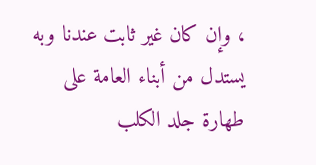، وإن كان غير ثابت عندنا وبه يستدل من أبناء العامة على طهارة جلد الكلب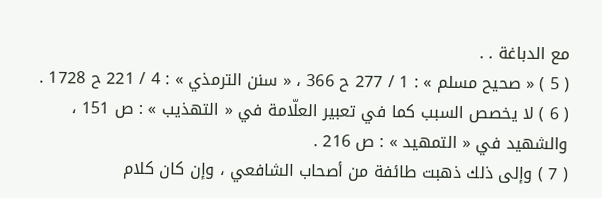مع الدباغة . .
( 5 ) « صحيح مسلم » : 1 / 277 ح 366 ، « سنن الترمذي » : 4 / 221 ح 1728 .
( 6 ) لا يخصص السبب كما في تعبير العلّامة في « التهذيب » : ص 151 ، والشهيد في « التمهيد » : ص 216 .
( 7 ) وإلى ذلك ذهبت طائفة من أصحاب الشافعي ، وإن كان كلام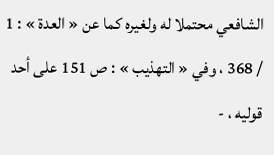الشافعي محتملا له ولغيره كما عن « العدة » : 1 / 368 ، وفي « التهذيب » : ص 151 على أحد قوليه ، -